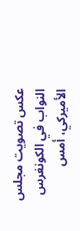عكس تصويت مجلس النواب في الكونغرس الأميركي، أمس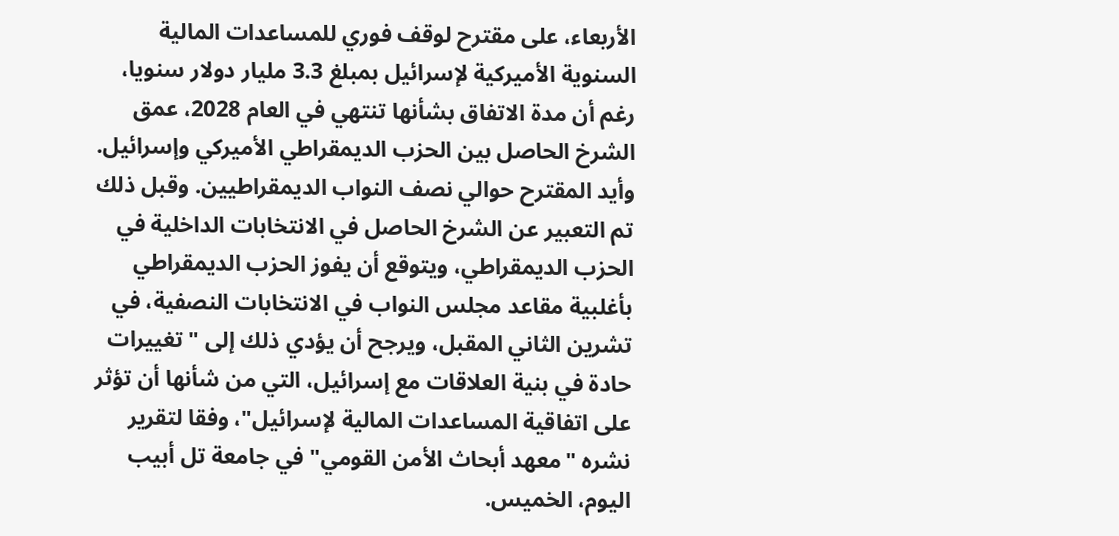الأربعاء، على مقترح لوقف فوري للمساعدات المالية السنوية الأميركية لإسرائيل بمبلغ 3.3 مليار دولار سنويا، رغم أن مدة الاتفاق بشأنها تنتهي في العام 2028، عمق الشرخ الحاصل بين الحزب الديمقراطي الأميركي وإسرائيل.
وأيد المقترح حوالي نصف النواب الديمقراطيين. وقبل ذلك تم التعبير عن الشرخ الحاصل في الانتخابات الداخلية في الحزب الديمقراطي، ويتوقع أن يفوز الحزب الديمقراطي بأغلبية مقاعد مجلس النواب في الانتخابات النصفية، في تشرين الثاني المقبل، ويرجح أن يؤدي ذلك إلى "تغييرات حادة في بنية العلاقات مع إسرائيل، التي من شأنها أن تؤثر على اتفاقية المساعدات المالية لإسرائيل"، وفقا لتقرير نشره "معهد أبحاث الأمن القومي" في جامعة تل أبيب اليوم، الخميس.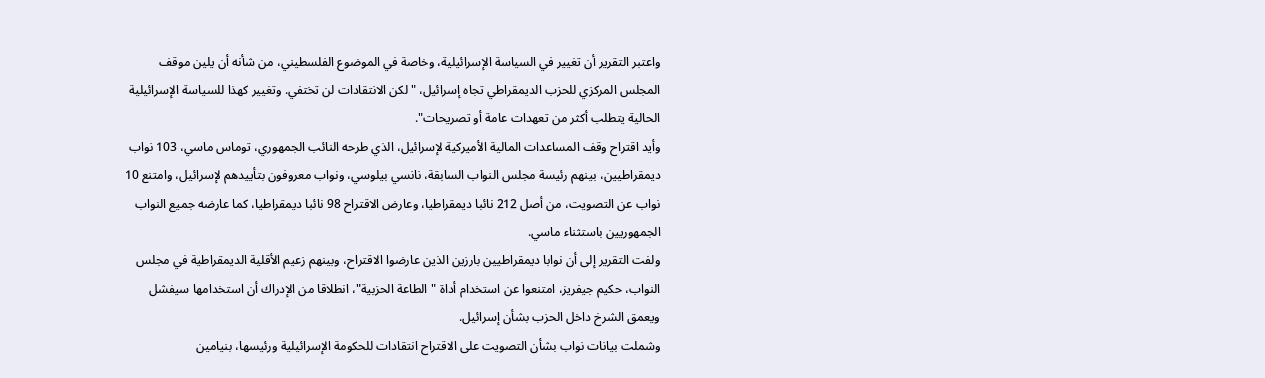واعتبر التقرير أن تغيير في السياسة الإسرائيلية، وخاصة في الموضوع الفلسطيني، من شأنه أن يلين موقف المجلس المركزي للحزب الديمقراطي تجاه إسرائيل، "لكن الانتقادات لن تختفي. وتغيير كهذا للسياسة الإسرائيلية الحالية يتطلب أكثر من تعهدات عامة أو تصريحات".
وأيد اقتراح وقف المساعدات المالية الأميركية لإسرائيل، الذي طرحه النائب الجمهوري، توماس ماسي، 103 نواب ديمقراطيين، بينهم رئيسة مجلس النواب السابقة، نانسي بيلوسي، ونواب معروفون بتأييدهم لإسرائيل، وامتنع 10 نواب عن التصويت، من أصل 212 نائبا ديمقراطيا، وعارض الاقتراح 98 نائبا ديمقراطيا، كما عارضه جميع النواب الجمهوريين باستثناء ماسي.
ولفت التقرير إلى أن نوابا ديمقراطيين بارزين الذين عارضوا الاقتراح، وبينهم زعيم الأقلية الديمقراطية في مجلس النواب، حكيم جيفريز، امتنعوا عن استخدام أداة "الطاعة الحزبية"، انطلاقا من الإدراك أن استخدامها سيفشل ويعمق الشرخ داخل الحزب بشأن إسرائيل.
وشملت بيانات نواب بشأن التصويت على الاقتراح انتقادات للحكومة الإسرائيلية ورئيسها، بنيامين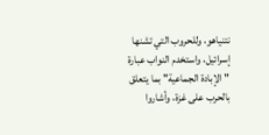نتنياهو، وللحروب التي تشنها إسرائيل، واستخدم النواب عبارة "الإبادة الجماعية" بما يتعلق بالحرب على غزة، وأشاروا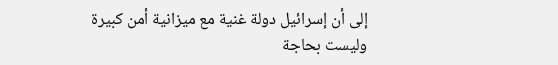إلى أن إسرائيل دولة غنية مع ميزانية أمن كبيرة وليست بحاجة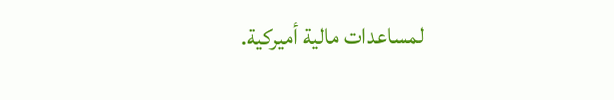لمساعدات مالية أميركية.